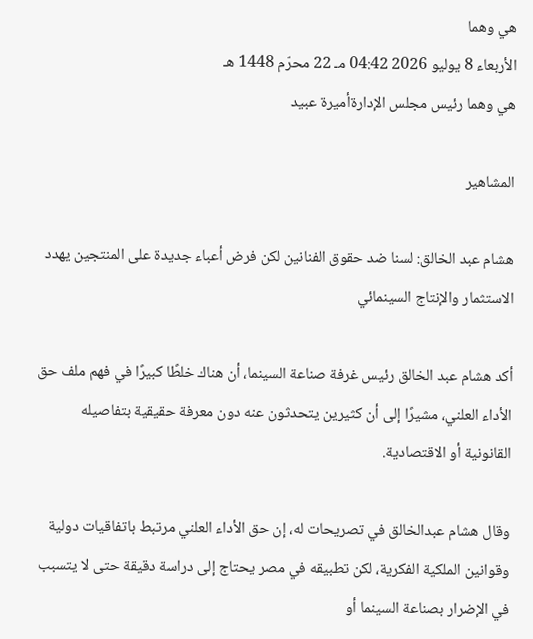هي وهما
الأربعاء 8 يوليو 2026 04:42 مـ 22 محرّم 1448 هـ
هي وهما رئيس مجلس الإدارةأميرة عبيد

المشاهير

هشام عبد الخالق: لسنا ضد حقوق الفنانين لكن فرض أعباء جديدة على المنتجين يهدد الاستثمار والإنتاج السينمائي

أكد هشام عبد الخالق رئيس غرفة صناعة السينما، أن هناك خلطًا كبيرًا في فهم ملف حق الأداء العلني، مشيرًا إلى أن كثيرين يتحدثون عنه دون معرفة حقيقية بتفاصيله القانونية أو الاقتصادية.

وقال هشام عبدالخالق في تصريحات له، إن حق الأداء العلني مرتبط باتفاقيات دولية وقوانين الملكية الفكرية، لكن تطبيقه في مصر يحتاج إلى دراسة دقيقة حتى لا يتسبب في الإضرار بصناعة السينما أو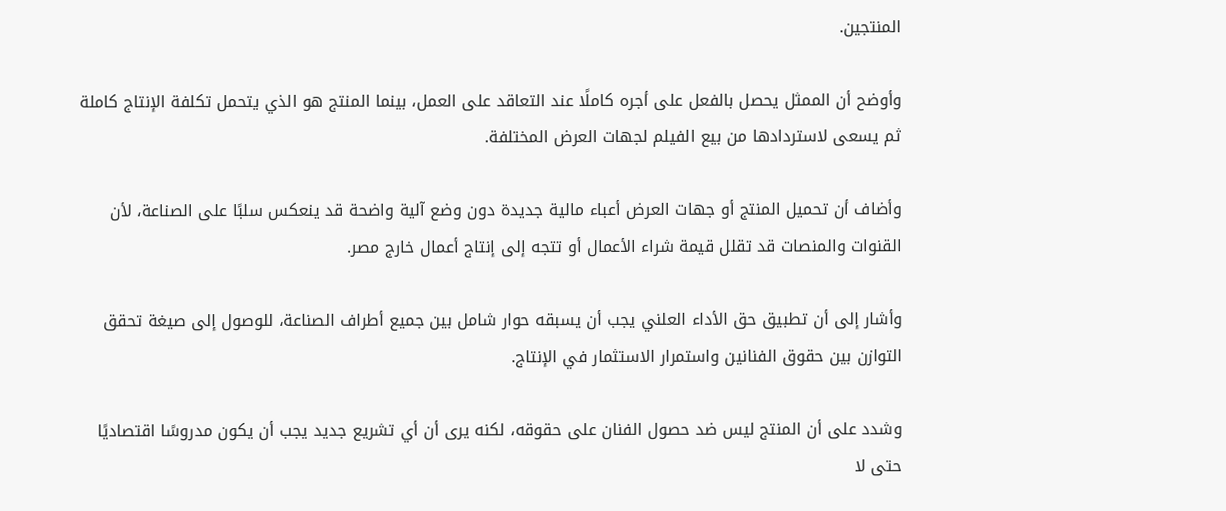المنتجين.

وأوضح أن الممثل يحصل بالفعل على أجره كاملًا عند التعاقد على العمل، بينما المنتج هو الذي يتحمل تكلفة الإنتاج كاملة ثم يسعى لاستردادها من بيع الفيلم لجهات العرض المختلفة.

وأضاف أن تحميل المنتج أو جهات العرض أعباء مالية جديدة دون وضع آلية واضحة قد ينعكس سلبًا على الصناعة، لأن القنوات والمنصات قد تقلل قيمة شراء الأعمال أو تتجه إلى إنتاج أعمال خارج مصر.

وأشار إلى أن تطبيق حق الأداء العلني يجب أن يسبقه حوار شامل بين جميع أطراف الصناعة، للوصول إلى صيغة تحقق التوازن بين حقوق الفنانين واستمرار الاستثمار في الإنتاج.

وشدد على أن المنتج ليس ضد حصول الفنان على حقوقه، لكنه يرى أن أي تشريع جديد يجب أن يكون مدروسًا اقتصاديًا حتى لا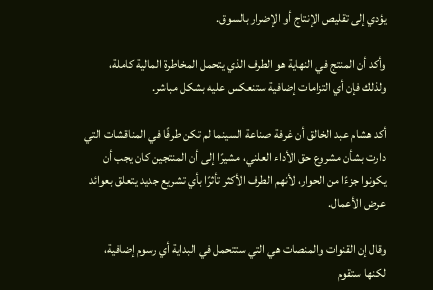يؤدي إلى تقليص الإنتاج أو الإضرار بالسوق.

وأكد أن المنتج في النهاية هو الطرف الذي يتحمل المخاطرة المالية كاملة، ولذلك فإن أي التزامات إضافية ستنعكس عليه بشكل مباشر.

أكد هشام عبد الخالق أن غرفة صناعة السينما لم تكن طرفًا في المناقشات التي دارت بشأن مشروع حق الأداء العلني، مشيرًا إلى أن المنتجين كان يجب أن يكونوا جزءًا من الحوار، لأنهم الطرف الأكثر تأثرًا بأي تشريع جديد يتعلق بعوائد عرض الأعمال.

وقال إن القنوات والمنصات هي التي ستتحمل في البداية أي رسوم إضافية، لكنها ستقوم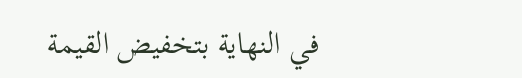في النهاية بتخفيض القيمة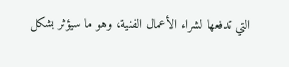التي تدفعها لشراء الأعمال الفنية، وهو ما سيؤثر بشكل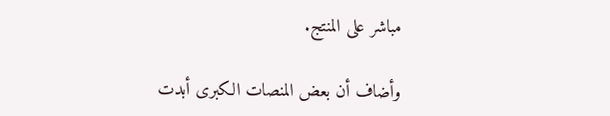مباشر على المنتج.

وأضاف أن بعض المنصات الكبرى أبدت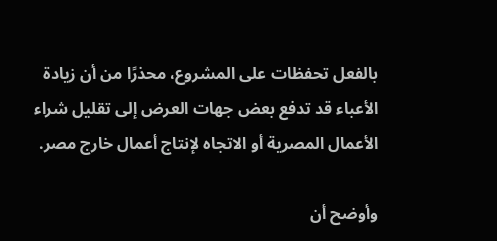بالفعل تحفظات على المشروع، محذرًا من أن زيادة الأعباء قد تدفع بعض جهات العرض إلى تقليل شراء الأعمال المصرية أو الاتجاه لإنتاج أعمال خارج مصر.

وأوضح أن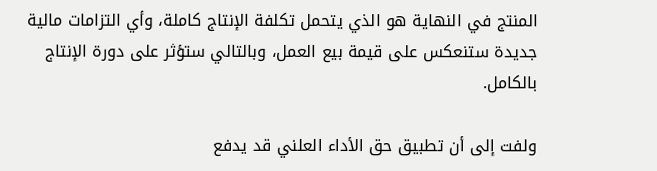المنتج في النهاية هو الذي يتحمل تكلفة الإنتاج كاملة، وأي التزامات مالية جديدة ستنعكس على قيمة بيع العمل، وبالتالي ستؤثر على دورة الإنتاج بالكامل.

ولفت إلى أن تطبيق حق الأداء العلني قد يدفع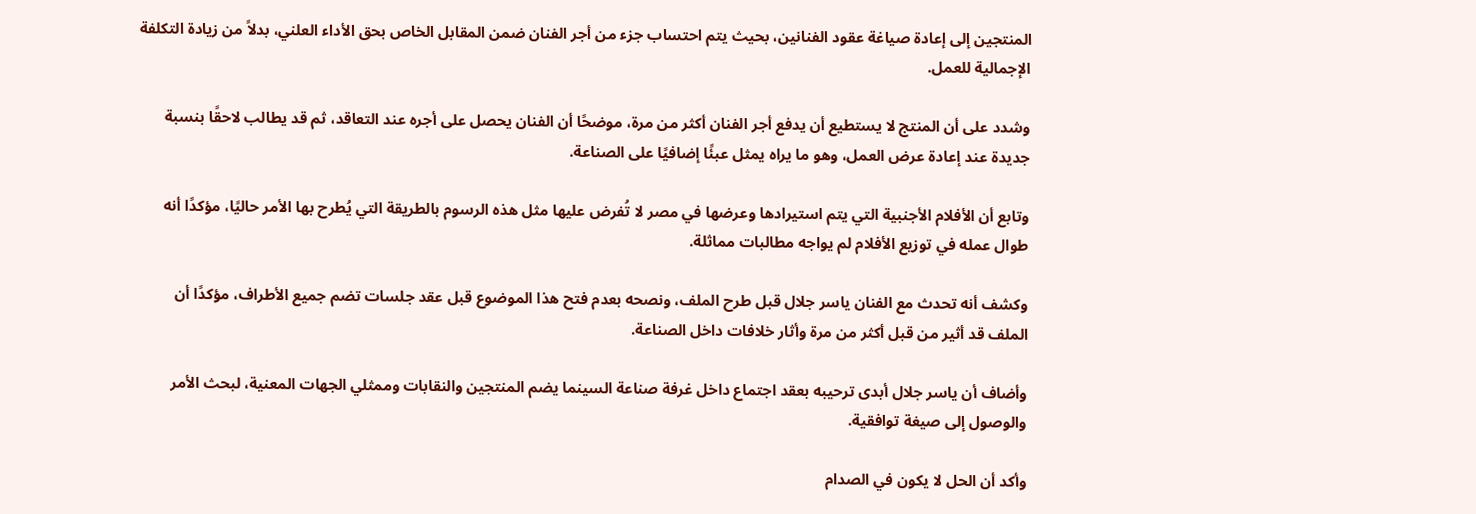المنتجين إلى إعادة صياغة عقود الفنانين، بحيث يتم احتساب جزء من أجر الفنان ضمن المقابل الخاص بحق الأداء العلني، بدلاً من زيادة التكلفة الإجمالية للعمل.

وشدد على أن المنتج لا يستطيع أن يدفع أجر الفنان أكثر من مرة، موضحًا أن الفنان يحصل على أجره عند التعاقد، ثم قد يطالب لاحقًا بنسبة جديدة عند إعادة عرض العمل، وهو ما يراه يمثل عبئًا إضافيًا على الصناعة.

وتابع أن الأفلام الأجنبية التي يتم استيرادها وعرضها في مصر لا تُفرض عليها مثل هذه الرسوم بالطريقة التي يُطرح بها الأمر حاليًا، مؤكدًا أنه طوال عمله في توزيع الأفلام لم يواجه مطالبات مماثلة.

وكشف أنه تحدث مع الفنان ياسر جلال قبل طرح الملف، ونصحه بعدم فتح هذا الموضوع قبل عقد جلسات تضم جميع الأطراف، مؤكدًا أن الملف قد أثير من قبل أكثر من مرة وأثار خلافات داخل الصناعة.

وأضاف أن ياسر جلال أبدى ترحيبه بعقد اجتماع داخل غرفة صناعة السينما يضم المنتجين والنقابات وممثلي الجهات المعنية، لبحث الأمر والوصول إلى صيغة توافقية.

وأكد أن الحل لا يكون في الصدام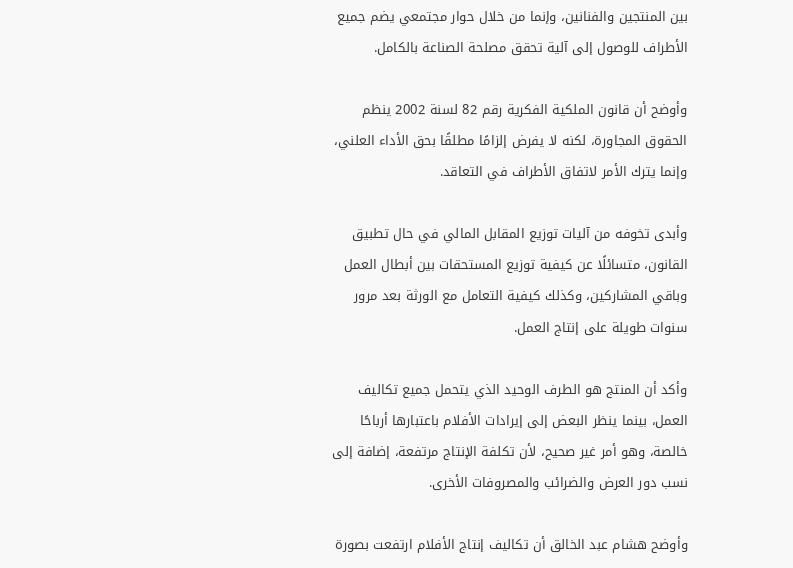بين المنتجين والفنانين، وإنما من خلال حوار مجتمعي يضم جميع الأطراف للوصول إلى آلية تحقق مصلحة الصناعة بالكامل.

وأوضح أن قانون الملكية الفكرية رقم 82 لسنة 2002 ينظم الحقوق المجاورة، لكنه لا يفرض إلزامًا مطلقًا بحق الأداء العلني، وإنما يترك الأمر لاتفاق الأطراف في التعاقد.

وأبدى تخوفه من آليات توزيع المقابل المالي في حال تطبيق القانون، متسائلًا عن كيفية توزيع المستحقات بين أبطال العمل وباقي المشاركين، وكذلك كيفية التعامل مع الورثة بعد مرور سنوات طويلة على إنتاج العمل.

وأكد أن المنتج هو الطرف الوحيد الذي يتحمل جميع تكاليف العمل، بينما ينظر البعض إلى إيرادات الأفلام باعتبارها أرباحًا خالصة، وهو أمر غير صحيح، لأن تكلفة الإنتاج مرتفعة، إضافة إلى نسب دور العرض والضرائب والمصروفات الأخرى.

وأوضح هشام عبد الخالق أن تكاليف إنتاج الأفلام ارتفعت بصورة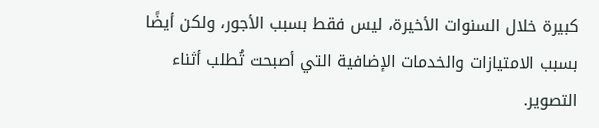كبيرة خلال السنوات الأخيرة، ليس فقط بسبب الأجور، ولكن أيضًا بسبب الامتيازات والخدمات الإضافية التي أصبحت تُطلب أثناء التصوير.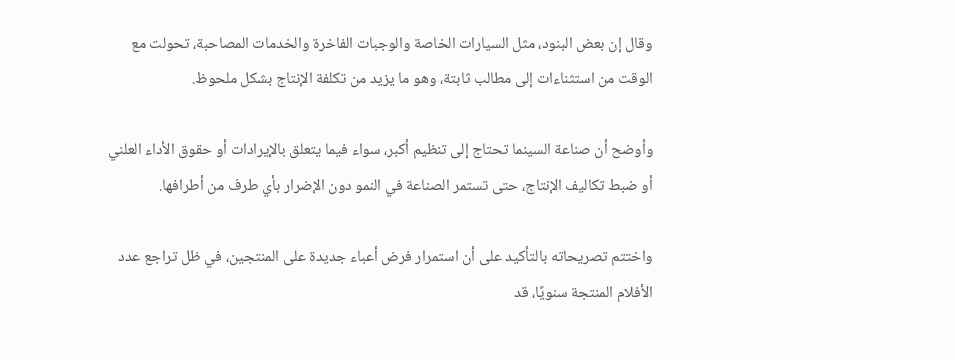وقال إن بعض البنود، مثل السيارات الخاصة والوجبات الفاخرة والخدمات المصاحبة، تحولت مع الوقت من استثناءات إلى مطالب ثابتة، وهو ما يزيد من تكلفة الإنتاج بشكل ملحوظ.

وأوضح أن صناعة السينما تحتاج إلى تنظيم أكبر، سواء فيما يتعلق بالإيرادات أو حقوق الأداء العلني أو ضبط تكاليف الإنتاج، حتى تستمر الصناعة في النمو دون الإضرار بأي طرف من أطرافها.

واختتم تصريحاته بالتأكيد على أن استمرار فرض أعباء جديدة على المنتجين، في ظل تراجع عدد الأفلام المنتجة سنويًا، قد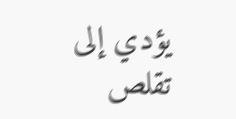يؤدي إلى تقلص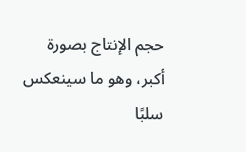حجم الإنتاج بصورة أكبر، وهو ما سينعكس سلبًا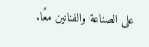على الصناعة والفنانين معًا.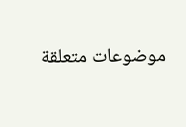موضوعات متعلقة